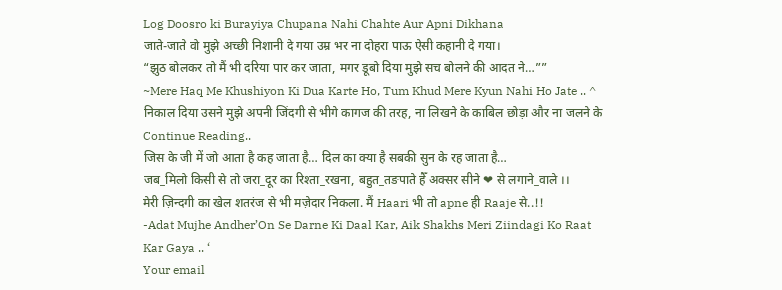Log Doosro ki Burayiya Chupana Nahi Chahte Aur Apni Dikhana
जाते-जाते वो मुझे अच्छी निशानी दे गया उम्र भर ना दोहरा पाऊ ऐसी कहानी दे गया।
“झुठ बोलकर तो मैं भी दरिया पार कर जाता, मगर डूबो दिया मुझे सच बोलने की आदत ने…””
~Mere Haq Me Khushiyon Ki Dua Karte Ho, Tum Khud Mere Kyun Nahi Ho Jate .. ^
निकाल दिया उसने मुझे अपनी जिंदगी से भीगे कागज की तरह, ना लिखने के काबिल छोड़ा और ना जलने के Continue Reading..
जिस के जी में जो आता है कह जाता है… दिल का क्या है सबकी सुन के रह जाता है…
जब_मिलो किसी से तो जरा_दूर का रिश्ता_रखना, बहुत_तङपाते हैँ अक्सर सीने ❤ से लगाने_वाले ।।
मेरी ज़िन्दगी का खेल शतरंज से भी मज़ेदार निकला. मैं Haari भी तो apne ही Raaje से..!!
-Adat Mujhe Andher’On Se Darne Ki Daal Kar, Aik Shakhs Meri Ziindagi Ko Raat Kar Gaya .. ‘
Your email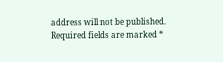address will not be published. Required fields are marked *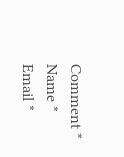Comment *
Name *
Email *